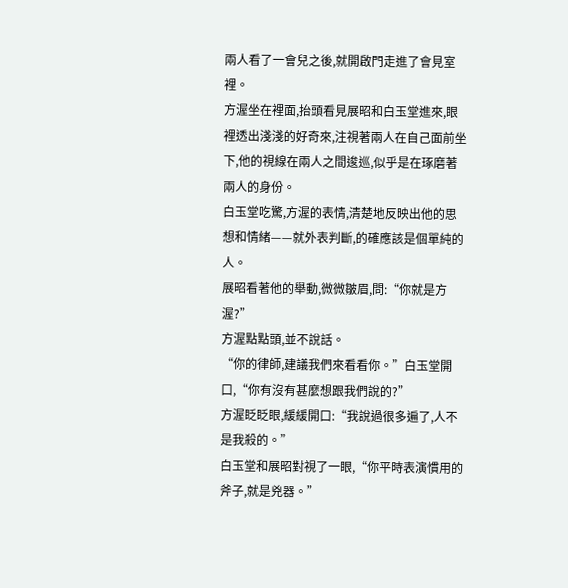兩人看了一會兒之後,就開啟門走進了會見室裡。
方渥坐在裡面,抬頭看見展昭和白玉堂進來,眼裡透出淺淺的好奇來,注視著兩人在自己面前坐下,他的視線在兩人之間逡巡,似乎是在琢磨著兩人的身份。
白玉堂吃驚,方渥的表情,清楚地反映出他的思想和情緒——就外表判斷,的確應該是個單純的人。
展昭看著他的舉動,微微皺眉,問:“你就是方渥?”
方渥點點頭,並不說話。
“你的律師,建議我們來看看你。”白玉堂開口,“你有沒有甚麼想跟我們說的?”
方渥眨眨眼,緩緩開口:“我說過很多遍了,人不是我殺的。”
白玉堂和展昭對視了一眼,“你平時表演慣用的斧子,就是兇器。”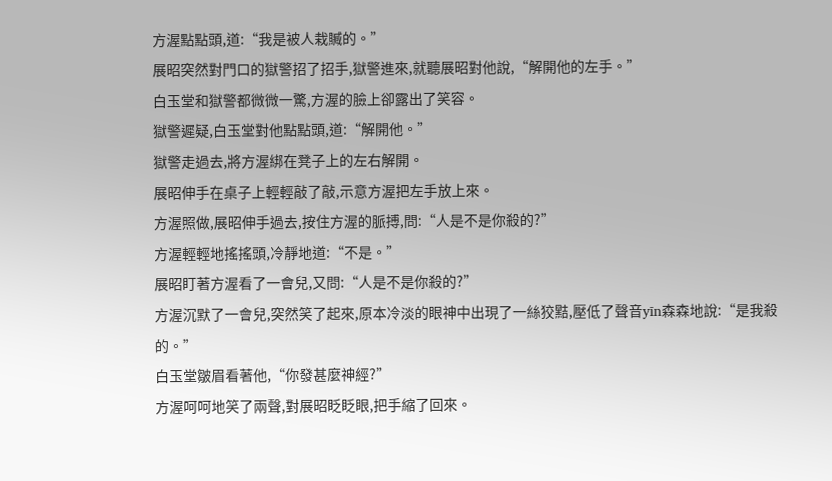方渥點點頭,道:“我是被人栽贓的。”
展昭突然對門口的獄警招了招手,獄警進來,就聽展昭對他說,“解開他的左手。”
白玉堂和獄警都微微一驚,方渥的臉上卻露出了笑容。
獄警遲疑,白玉堂對他點點頭,道:“解開他。”
獄警走過去,將方渥綁在凳子上的左右解開。
展昭伸手在桌子上輕輕敲了敲,示意方渥把左手放上來。
方渥照做,展昭伸手過去,按住方渥的脈搏,問:“人是不是你殺的?”
方渥輕輕地搖搖頭,冷靜地道:“不是。”
展昭盯著方渥看了一會兒,又問:“人是不是你殺的?”
方渥沉默了一會兒,突然笑了起來,原本冷淡的眼神中出現了一絲狡黠,壓低了聲音yīn森森地說:“是我殺的。”
白玉堂皺眉看著他,“你發甚麼神經?”
方渥呵呵地笑了兩聲,對展昭眨眨眼,把手縮了回來。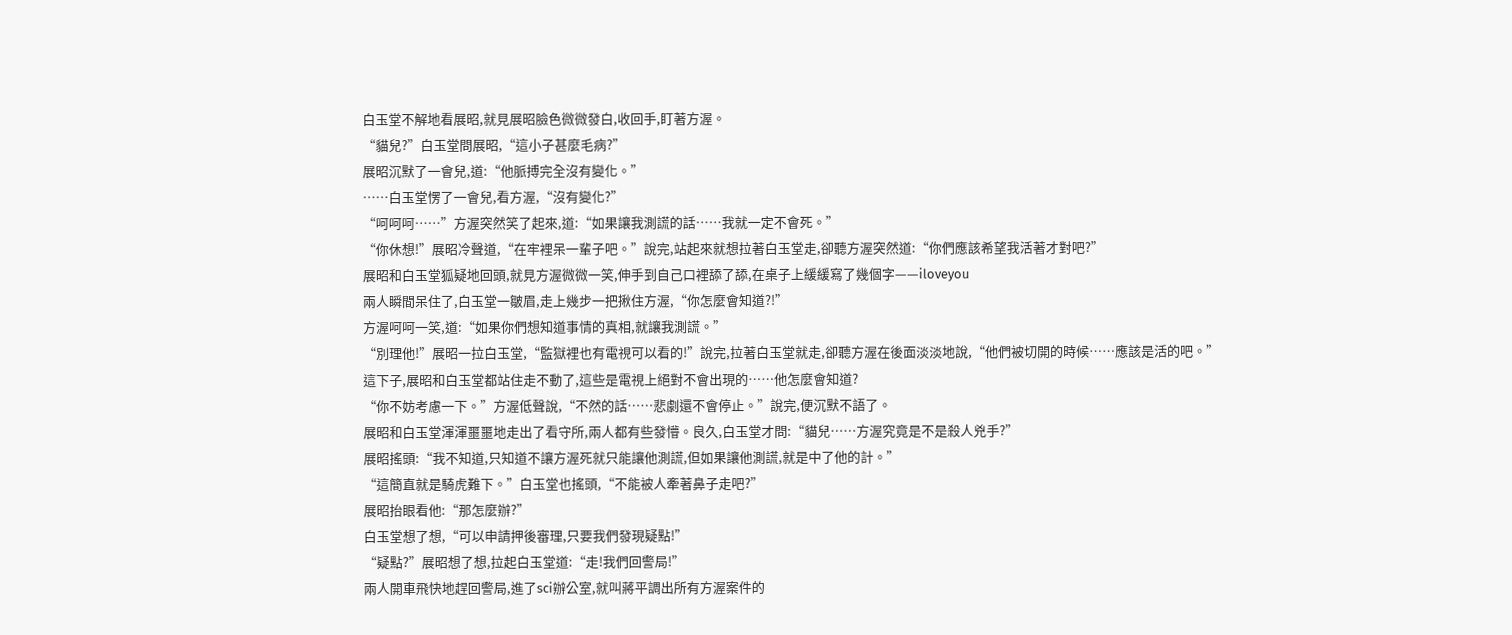白玉堂不解地看展昭,就見展昭臉色微微發白,收回手,盯著方渥。
“貓兒?”白玉堂問展昭,“這小子甚麼毛病?”
展昭沉默了一會兒,道:“他脈搏完全沒有變化。”
……白玉堂愣了一會兒,看方渥,“沒有變化?”
“呵呵呵……”方渥突然笑了起來,道:“如果讓我測謊的話……我就一定不會死。”
“你休想!”展昭冷聲道,“在牢裡呆一輩子吧。”說完,站起來就想拉著白玉堂走,卻聽方渥突然道:“你們應該希望我活著才對吧?”
展昭和白玉堂狐疑地回頭,就見方渥微微一笑,伸手到自己口裡舔了舔,在桌子上緩緩寫了幾個字——iloveyou
兩人瞬間呆住了,白玉堂一皺眉,走上幾步一把揪住方渥,“你怎麼會知道?!”
方渥呵呵一笑,道:“如果你們想知道事情的真相,就讓我測謊。”
“別理他!”展昭一拉白玉堂,“監獄裡也有電視可以看的!”說完,拉著白玉堂就走,卻聽方渥在後面淡淡地說,“他們被切開的時候……應該是活的吧。”
這下子,展昭和白玉堂都站住走不動了,這些是電視上絕對不會出現的……他怎麼會知道?
“你不妨考慮一下。”方渥低聲說,“不然的話……悲劇還不會停止。”說完,便沉默不語了。
展昭和白玉堂渾渾噩噩地走出了看守所,兩人都有些發懵。良久,白玉堂才問:“貓兒……方渥究竟是不是殺人兇手?”
展昭搖頭:“我不知道,只知道不讓方渥死就只能讓他測謊,但如果讓他測謊,就是中了他的計。”
“這簡直就是騎虎難下。”白玉堂也搖頭,“不能被人牽著鼻子走吧?”
展昭抬眼看他:“那怎麼辦?”
白玉堂想了想,“可以申請押後審理,只要我們發現疑點!”
“疑點?”展昭想了想,拉起白玉堂道:“走!我們回警局!”
兩人開車飛快地趕回警局,進了sci辦公室,就叫蔣平調出所有方渥案件的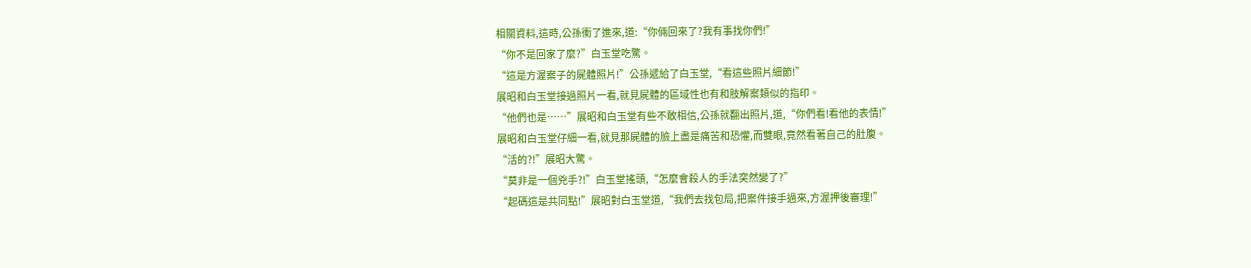相關資料,這時,公孫衝了進來,道:“你倆回來了?我有事找你們!”
“你不是回家了麼?”白玉堂吃驚。
“這是方渥案子的屍體照片!”公孫遞給了白玉堂,“看這些照片細節!”
展昭和白玉堂接過照片一看,就見屍體的區域性也有和肢解案類似的指印。
“他們也是……”展昭和白玉堂有些不敢相信,公孫就翻出照片,道,“你們看!看他的表情!”
展昭和白玉堂仔細一看,就見那屍體的臉上盡是痛苦和恐懼,而雙眼,竟然看著自己的肚腹。
“活的?!”展昭大驚。
“莫非是一個兇手?!”白玉堂搖頭,“怎麼會殺人的手法突然變了?”
“起碼這是共同點!”展昭對白玉堂道,“我們去找包局,把案件接手過來,方渥押後審理!”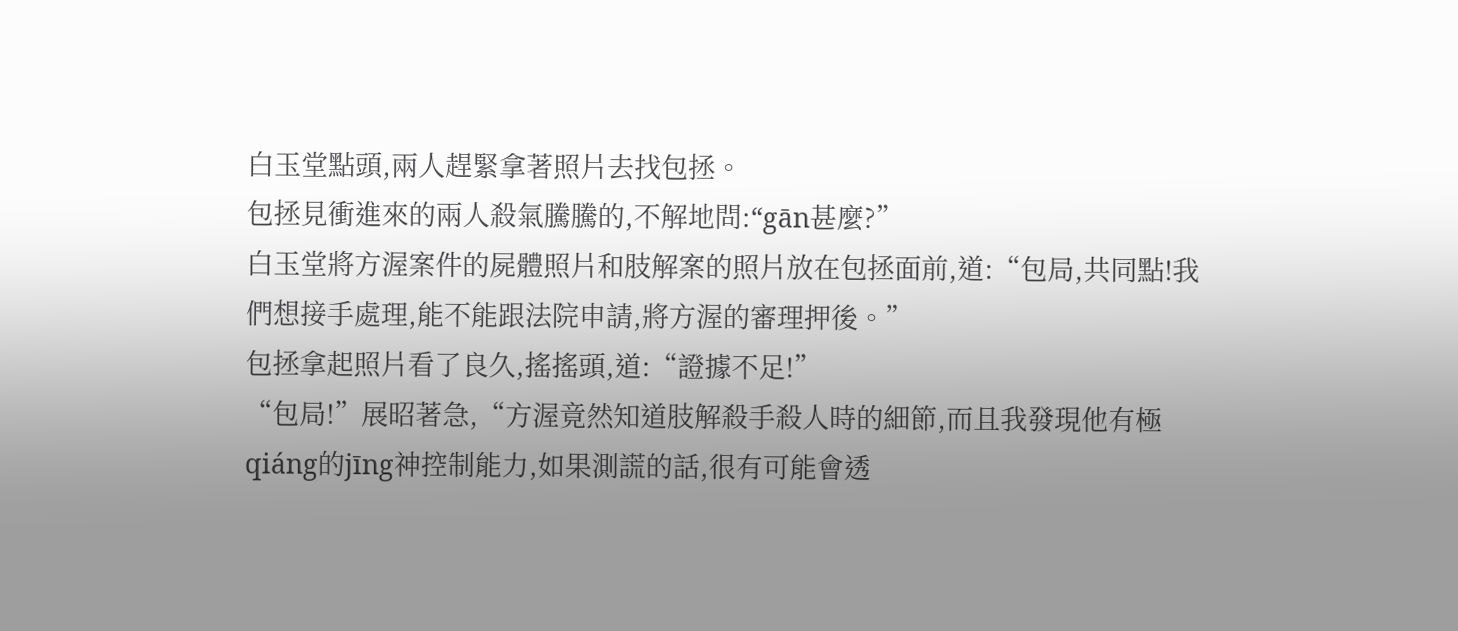白玉堂點頭,兩人趕緊拿著照片去找包拯。
包拯見衝進來的兩人殺氣騰騰的,不解地問:“gān甚麼?”
白玉堂將方渥案件的屍體照片和肢解案的照片放在包拯面前,道:“包局,共同點!我們想接手處理,能不能跟法院申請,將方渥的審理押後。”
包拯拿起照片看了良久,搖搖頭,道:“證據不足!”
“包局!”展昭著急,“方渥竟然知道肢解殺手殺人時的細節,而且我發現他有極qiáng的jīng神控制能力,如果測謊的話,很有可能會透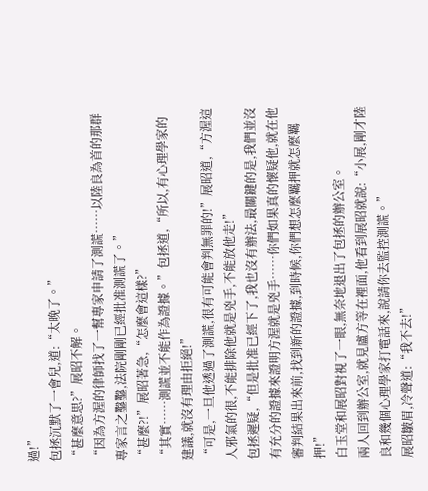過!”
包拯沉默了一會兒,道:“太晚了。”
“甚麼意思?”展昭不解。
“因為方渥的律師找了一幫專家申請了測謊……以陸良為首的那群專家言之鑿鑿,法院剛剛已經批准測謊了。”
“甚麼?!”展昭著急,“怎麼會這樣?”
“其實……測謊並不能作為證據。”包拯道,“所以,有心理學家的建議,就沒有理由拒絕!”
“可是,一旦他透過了測謊,很有可能會判無罪的!”展昭道,“方渥這人邪氣的很,不能排除他就是兇手,不能放他走!”
包拯遲疑,“但是批准已經下了,我也沒有辦法,最關鍵的是,我們並沒有充分的證據來證明方渥就是兇手……你們如果真的懷疑他,就在他審判結果出來前,找到新的證據,到時候,你們想怎麼羈押就怎麼羈押!”
白玉堂和展昭對視了一眼,無奈地退出了包拯的辦公室。
兩人回到辦公室,就見盧方等在裡面,他看到展昭就說:“小展,剛才陸良和幾個心理學家打電話來,說請你去監控測謊。”
展昭皺眉,冷聲道:“我不去!”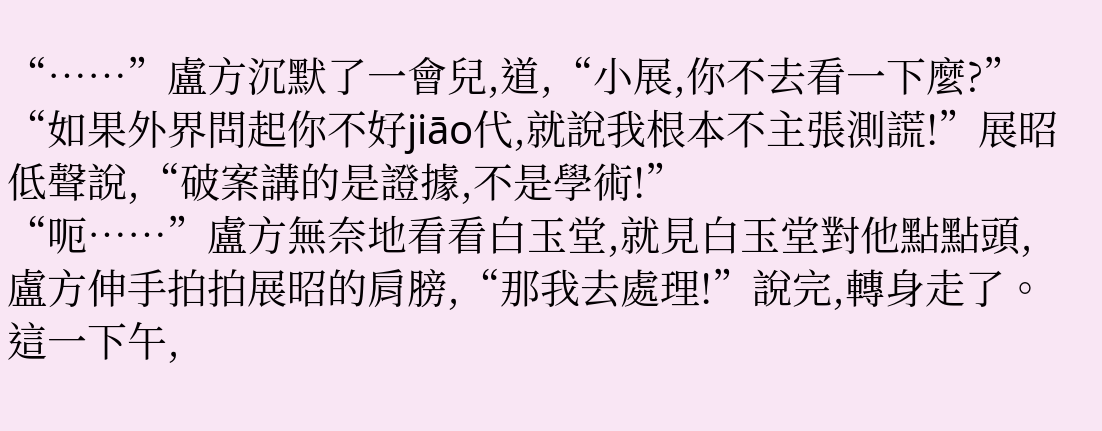“……”盧方沉默了一會兒,道,“小展,你不去看一下麼?”
“如果外界問起你不好jiāo代,就說我根本不主張測謊!”展昭低聲說,“破案講的是證據,不是學術!”
“呃……”盧方無奈地看看白玉堂,就見白玉堂對他點點頭,盧方伸手拍拍展昭的肩膀,“那我去處理!”說完,轉身走了。
這一下午,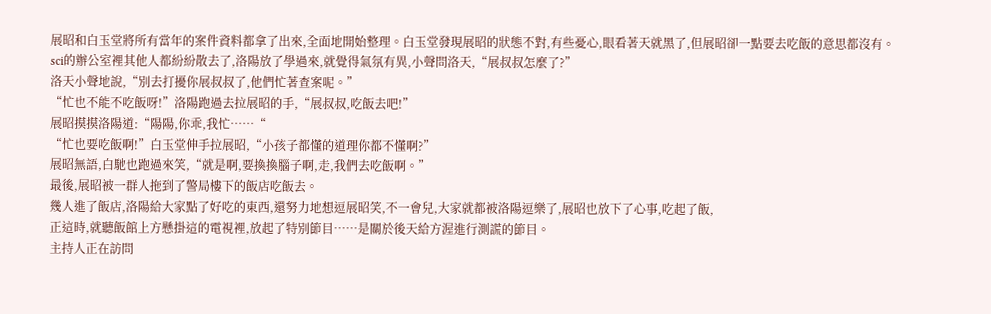展昭和白玉堂將所有當年的案件資料都拿了出來,全面地開始整理。白玉堂發現展昭的狀態不對,有些憂心,眼看著天就黑了,但展昭卻一點要去吃飯的意思都沒有。
sci的辦公室裡其他人都紛紛散去了,洛陽放了學過來,就覺得氣氛有異,小聲問洛天,“展叔叔怎麼了?”
洛天小聲地說,“別去打擾你展叔叔了,他們忙著查案呢。”
“忙也不能不吃飯呀!”洛陽跑過去拉展昭的手,“展叔叔,吃飯去吧!”
展昭摸摸洛陽道:“陽陽,你乖,我忙……“
“忙也要吃飯啊!”白玉堂伸手拉展昭,“小孩子都懂的道理你都不懂啊?”
展昭無語,白馳也跑過來笑,“就是啊,要換換腦子啊,走,我們去吃飯啊。”
最後,展昭被一群人拖到了警局樓下的飯店吃飯去。
幾人進了飯店,洛陽給大家點了好吃的東西,還努力地想逗展昭笑,不一會兒,大家就都被洛陽逗樂了,展昭也放下了心事,吃起了飯,
正這時,就聽飯館上方懸掛這的電視裡,放起了特別節目……是關於後天給方渥進行測謊的節目。
主持人正在訪問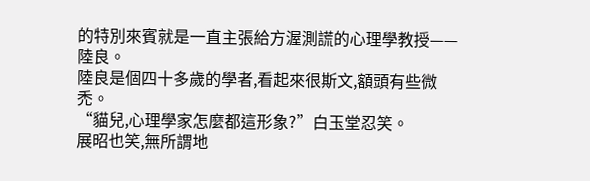的特別來賓就是一直主張給方渥測謊的心理學教授——陸良。
陸良是個四十多歲的學者,看起來很斯文,額頭有些微禿。
“貓兒,心理學家怎麼都這形象?”白玉堂忍笑。
展昭也笑,無所謂地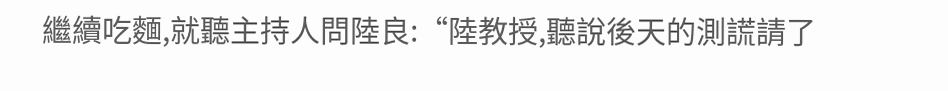繼續吃麵,就聽主持人問陸良:“陸教授,聽說後天的測謊請了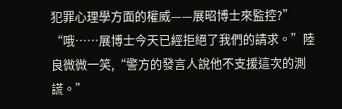犯罪心理學方面的權威——展昭博士來監控?”
“哦……展博士今天已經拒絕了我們的請求。”陸良微微一笑,“警方的發言人說他不支援這次的測謊。”